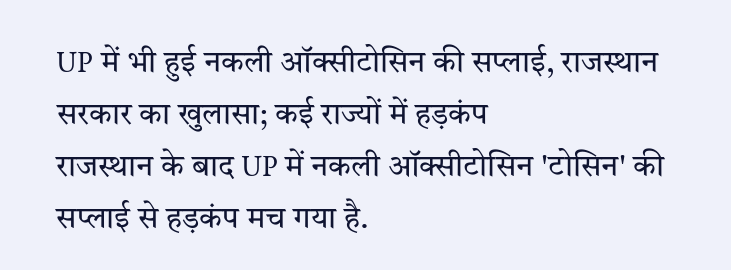UP में भी हुई नकली ऑक्सीटोसिन की सप्लाई, राजस्थान सरकार का खुलासा; कई राज्यों में हड़कंप
राजस्थान के बाद UP में नकली ऑक्सीटोसिन 'टोसिन' की सप्लाई से हड़कंप मच गया है.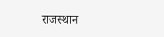राजस्थान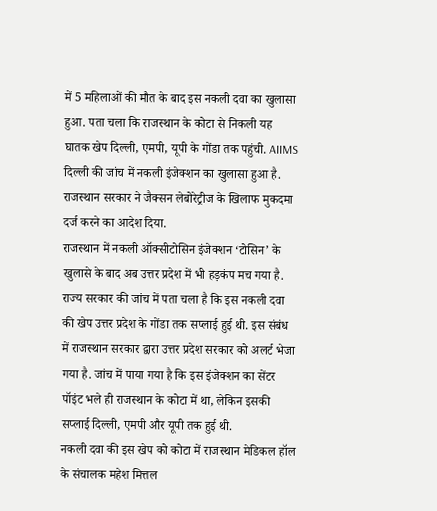में 5 महिलाओं की मौत के बाद इस नकली दवा का खुलासा हुआ. पता चला कि राजस्थान के कोटा से निकली यह घातक खेप दिल्ली, एमपी, यूपी के गोंडा तक पहुंची. AIIMS दिल्ली की जांच में नकली इंजेक्शन का खुलासा हुआ है. राजस्थान सरकार ने जैक्सन लेबोरेट्रीज के खिलाफ मुकदमा दर्ज करने का आदेश दिया.
राजस्थान में नकली ऑक्सीटोसिन इंजेक्शन ‘टोसिन’ के खुलासे के बाद अब उत्तर प्रदेश में भी हड़कंप मच गया है. राज्य सरकार की जांच में पता चला है कि इस नकली दवा की खेप उत्तर प्रदेश के गोंडा तक सप्लाई हुई थी. इस संबंध में राजस्थान सरकार द्वारा उत्तर प्रदेश सरकार को अलर्ट भेजा गया है. जांच में पाया गया है कि इस इंजेक्शन का सेंटर पॉइंट भले ही राजस्थान के कोटा में था, लेकिन इसकी सप्लाई दिल्ली, एमपी और यूपी तक हुई थी.
नकली दवा की इस खेप को कोटा में राजस्थान मेडिकल हॉल के संचालक महेश मित्तल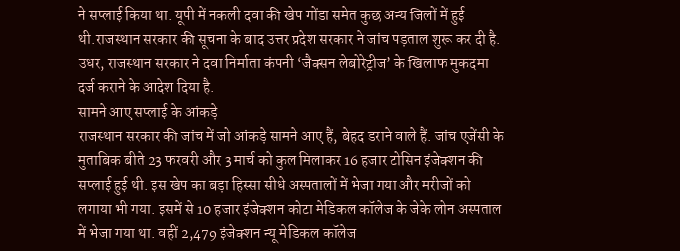ने सप्लाई किया था. यूपी में नकली दवा की खेप गोंडा समेत कुछ अन्य जिलों में हुई थी.राजस्थान सरकार की सूचना के बाद उत्तर प्रदेश सरकार ने जांच पड़ताल शुरू कर दी है. उधर, राजस्थान सरकार ने दवा निर्माता कंपनी ‘जैक्सन लेबोरेट्रीज’ के खिलाफ मुकदमा दर्ज कराने के आदेश दिया है.
सामने आए सप्लाई के आंकड़े
राजस्थान सरकार की जांच में जो आंकड़े सामने आए हैं, बेहद डराने वाले हैं. जांच एजेंसी के मुताबिक बीते 23 फरवरी और 3 मार्च को कुल मिलाकर 16 हजार टोसिन इंजेक्शन की सप्लाई हुई थी. इस खेप का बड़ा हिस्सा सीधे अस्पतालों में भेजा गया और मरीजों को लगाया भी गया. इसमें से 10 हजार इंजेक्शन कोटा मेडिकल कॉलेज के जेके लोन अस्पताल में भेजा गया था. वहीं 2,479 इंजेक्शन न्यू मेडिकल कॉलेज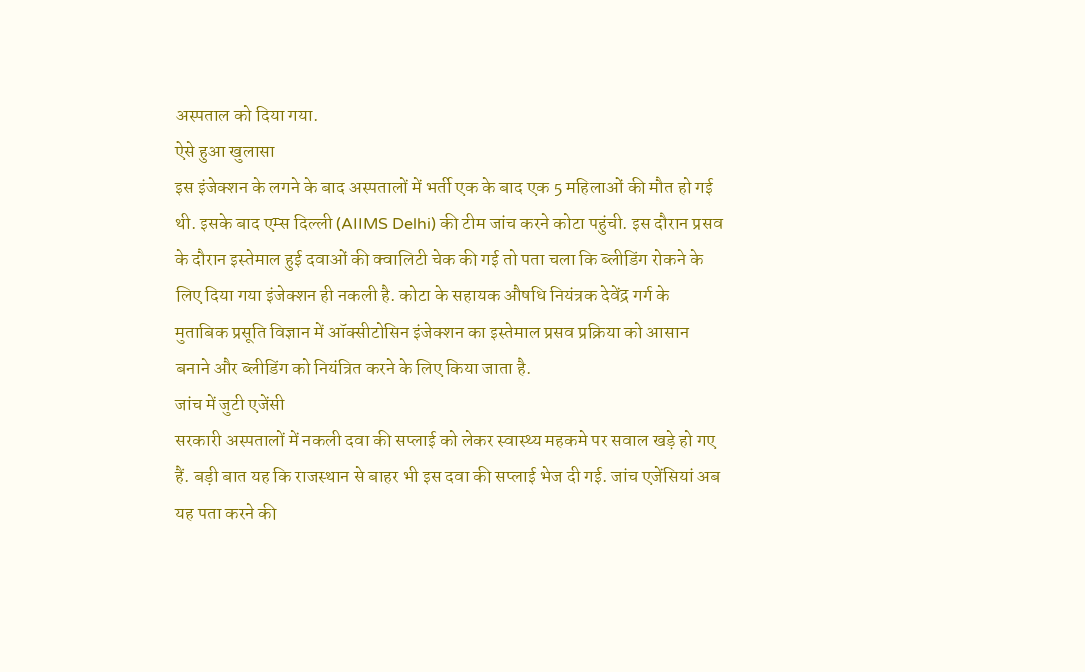अस्पताल को दिया गया.
ऐसे हुआ खुलासा
इस इंजेक्शन के लगने के बाद अस्पतालों में भर्ती एक के बाद एक 5 महिलाओं की मौत हो गई थी. इसके बाद एम्स दिल्ली (AIIMS Delhi) की टीम जांच करने कोटा पहुंची. इस दौरान प्रसव के दौरान इस्तेमाल हुई दवाओं की क्वालिटी चेक की गई तो पता चला कि ब्लीडिंग रोकने के लिए दिया गया इंजेक्शन ही नकली है. कोटा के सहायक औषधि नियंत्रक देवेंद्र गर्ग के मुताबिक प्रसूति विज्ञान में ऑक्सीटोसिन इंजेक्शन का इस्तेमाल प्रसव प्रक्रिया को आसान बनाने और ब्लीडिंग को नियंत्रित करने के लिए किया जाता है.
जांच में जुटी एजेंसी
सरकारी अस्पतालों में नकली दवा की सप्लाई को लेकर स्वास्थ्य महकमे पर सवाल खड़े हो गए हैं. बड़ी बात यह कि राजस्थान से बाहर भी इस दवा की सप्लाई भेज दी गई. जांच एजेंसियां अब यह पता करने की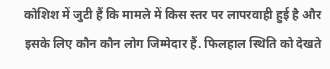कोशिश में जुटी हैं कि मामले में किस स्तर पर लापरवाही हुई है और इसके लिए कौन कौन लोग जिम्मेदार हैं. फिलहाल स्थिति को देखते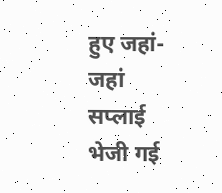हुए जहां-जहां सप्लाई भेजी गई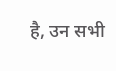है, उन सभी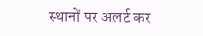स्थानों पर अलर्ट कर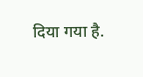दिया गया है.